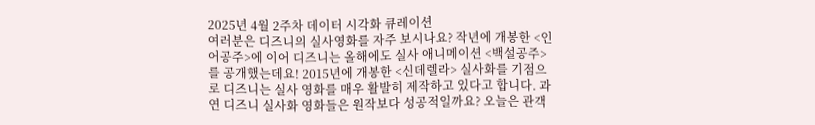2025년 4월 2주차 데이터 시각화 큐레이션
여러분은 디즈니의 실사영화를 자주 보시나요? 작년에 개봉한 <인어공주>에 이어 디즈니는 올해에도 실사 애니메이션 <백설공주>를 공개했는데요! 2015년에 개봉한 <신데렐라> 실사화를 기점으로 디즈니는 실사 영화를 매우 활발히 제작하고 있다고 합니다. 과연 디즈니 실사화 영화들은 원작보다 성공적일까요? 오늘은 관객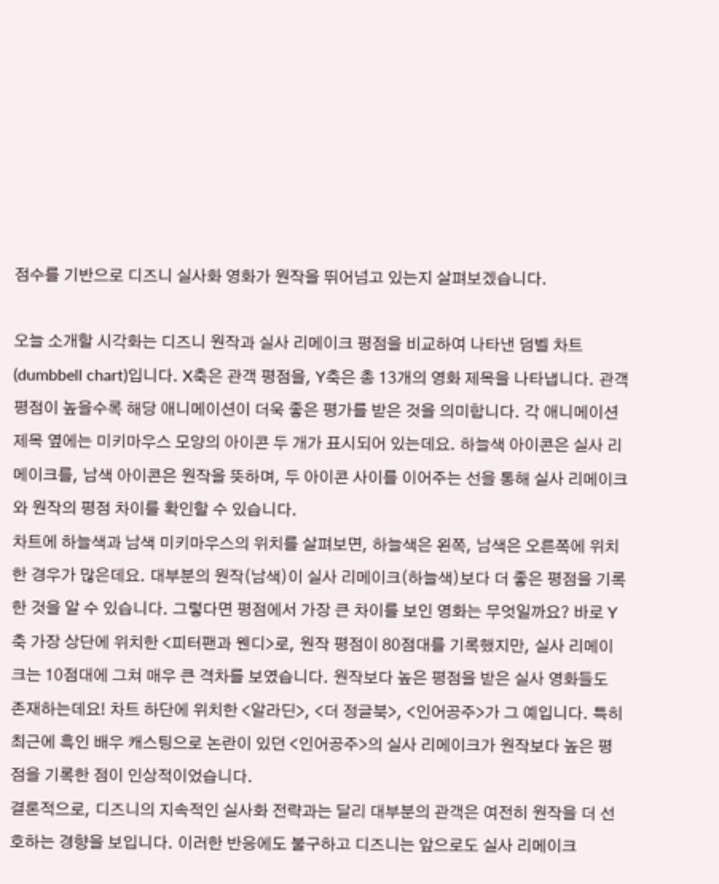점수를 기반으로 디즈니 실사화 영화가 원작을 뛰어넘고 있는지 살펴보겠습니다.

오늘 소개할 시각화는 디즈니 원작과 실사 리메이크 평점을 비교하여 나타낸 덤벨 차트 (dumbbell chart)입니다. X축은 관객 평점을, Y축은 총 13개의 영화 제목을 나타냅니다. 관객 평점이 높을수록 해당 애니메이션이 더욱 좋은 평가를 받은 것을 의미합니다. 각 애니메이션 제목 옆에는 미키마우스 모양의 아이콘 두 개가 표시되어 있는데요. 하늘색 아이콘은 실사 리메이크를, 남색 아이콘은 원작을 뜻하며, 두 아이콘 사이를 이어주는 선을 통해 실사 리메이크와 원작의 평점 차이를 확인할 수 있습니다.
차트에 하늘색과 남색 미키마우스의 위치를 살펴보면, 하늘색은 왼쪽, 남색은 오른쪽에 위치한 경우가 많은데요. 대부분의 원작(남색)이 실사 리메이크(하늘색)보다 더 좋은 평점을 기록한 것을 알 수 있습니다. 그렇다면 평점에서 가장 큰 차이를 보인 영화는 무엇일까요? 바로 Y축 가장 상단에 위치한 <피터팬과 웬디>로, 원작 평점이 80점대를 기록했지만, 실사 리메이크는 10점대에 그쳐 매우 큰 격차를 보였습니다. 원작보다 높은 평점을 받은 실사 영화들도 존재하는데요! 차트 하단에 위치한 <알라딘>, <더 정글북>, <인어공주>가 그 예입니다. 특히 최근에 흑인 배우 캐스팅으로 논란이 있던 <인어공주>의 실사 리메이크가 원작보다 높은 평점을 기록한 점이 인상적이었습니다.
결론적으로, 디즈니의 지속적인 실사화 전략과는 달리 대부분의 관객은 여전히 원작을 더 선호하는 경향을 보입니다. 이러한 반응에도 불구하고 디즈니는 앞으로도 실사 리메이크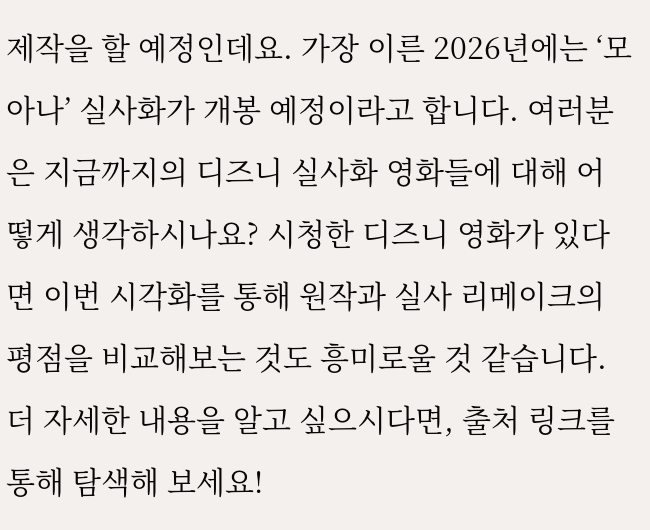제작을 할 예정인데요. 가장 이른 2026년에는 ‘모아나’ 실사화가 개봉 예정이라고 합니다. 여러분은 지금까지의 디즈니 실사화 영화들에 대해 어떻게 생각하시나요? 시청한 디즈니 영화가 있다면 이번 시각화를 통해 원작과 실사 리메이크의 평점을 비교해보는 것도 흥미로울 것 같습니다. 더 자세한 내용을 알고 싶으시다면, 출처 링크를 통해 탐색해 보세요!